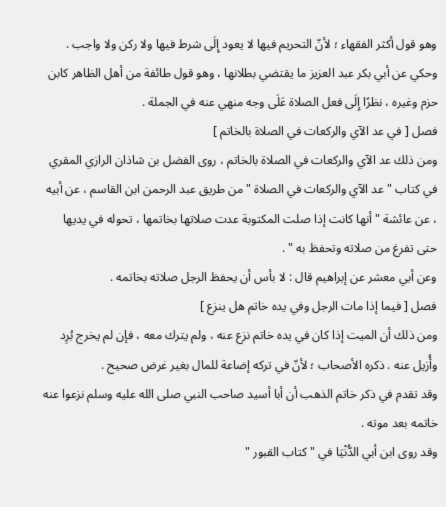وهو قول أكثر الفقهاء ؛ لأنّ التحريم فيها لا يعود إِلَى شرط فيها ولا ركن ولا واجب .
وحكي عن أبي بكر عبد العزيز ما يقتضي بطلانها ، وهو قول طائفة من أهل الظاهر كابن حزم وغيره ، نظرًا إِلَى فعل الصلاة عَلَى وجه منهي عنه في الجملة .
فصل [ في عد الآي والركعات في الصلاة بالخاتم ]
ومن ذلك عد الآي والركعات في الصلاة بالخاتم ، روى الفضل بن شاذان الرازي المقري في كتاب " عد الآي والركعات في الصلاة " من طريق عبد الرحمن ابن القاسم ، عن أبيه ، عن عائشة " أنها كانت إذا صلت المكتوبة عدت صلاتها بخاتمها ، تحوله في يديها حتى تفرغ من صلاته وتحفظ به " .
وعن أبي معشر عن إبراهيم قال : لا بأس أن يحفظ الرجل صلاته بخاتمه .
فصل [ فيما إذا مات الرجل وفي يده خاتم هل ينزع ]
ومن ذلك أن الميت إذا كان في يده خاتم نزع عنه ، ولم يترك معه ، فإن لم يخرج بُرِد وأُزيل عنه . ذكره الأصحاب ؛ لأنّ في تركه إضاعة للمال بغير غرض صحيح .
وقد تقدم في ذكر خاتم الذهب أن أبا أسيد صاحب النبي صلى الله عليه وسلم نزعوا عنه خاتمه بعد موته .
وقد روى ابن أبي الدُّنْيَا في " كتاب القبور "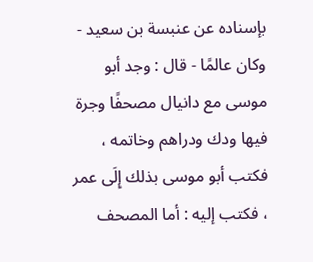بإسناده عن عنبسة بن سعيد - وكان عالمًا - قال : وجد أبو موسى مع دانيال مصحفًا وجرة فيها ودك ودراهم وخاتمه ، فكتب أبو موسى بذلك إِلَى عمر ، فكتب إليه : أما المصحف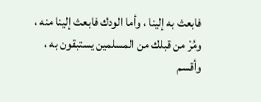فابعث به إلينا ، وأما الودك فابعث إلينا منه ، ومُرْ من قبلك من المسلمين يستبقون به ، وأقسم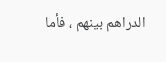الدراهم بينهم ، فأما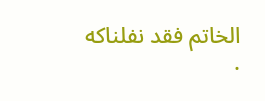الخاتم فقد نفلناكه .